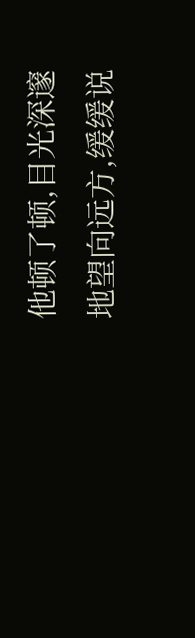他顿了顿,目光深邃地望向远方,缓缓说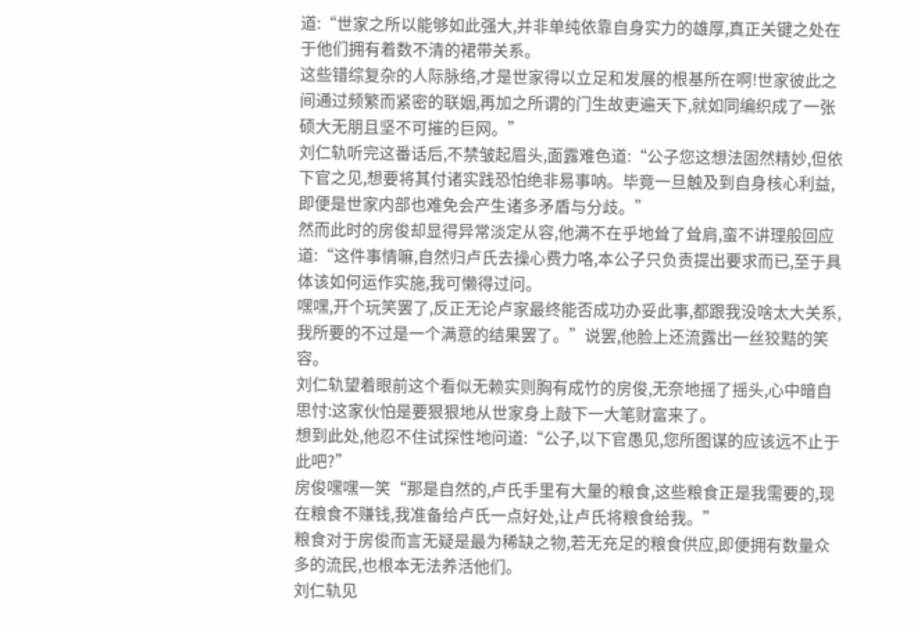道:“世家之所以能够如此强大,并非单纯依靠自身实力的雄厚,真正关键之处在于他们拥有着数不清的裙带关系。
这些错综复杂的人际脉络,才是世家得以立足和发展的根基所在啊!世家彼此之间通过频繁而紧密的联姻,再加之所谓的门生故吏遍天下,就如同编织成了一张硕大无朋且坚不可摧的巨网。”
刘仁轨听完这番话后,不禁皱起眉头,面露难色道:“公子您这想法固然精妙,但依下官之见,想要将其付诸实践恐怕绝非易事呐。毕竟一旦触及到自身核心利益,即便是世家内部也难免会产生诸多矛盾与分歧。”
然而此时的房俊却显得异常淡定从容,他满不在乎地耸了耸肩,蛮不讲理般回应道:“这件事情嘛,自然归卢氏去操心费力咯,本公子只负责提出要求而已,至于具体该如何运作实施,我可懒得过问。
嘿嘿,开个玩笑罢了,反正无论卢家最终能否成功办妥此事,都跟我没啥太大关系,我所要的不过是一个满意的结果罢了。”说罢,他脸上还流露出一丝狡黠的笑容。
刘仁轨望着眼前这个看似无赖实则胸有成竹的房俊,无奈地摇了摇头,心中暗自思忖:这家伙怕是要狠狠地从世家身上敲下一大笔财富来了。
想到此处,他忍不住试探性地问道:“公子,以下官愚见,您所图谋的应该远不止于此吧?”
房俊嘿嘿一笑“那是自然的,卢氏手里有大量的粮食,这些粮食正是我需要的,现在粮食不赚钱,我准备给卢氏一点好处,让卢氏将粮食给我。”
粮食对于房俊而言无疑是最为稀缺之物,若无充足的粮食供应,即便拥有数量众多的流民,也根本无法养活他们。
刘仁轨见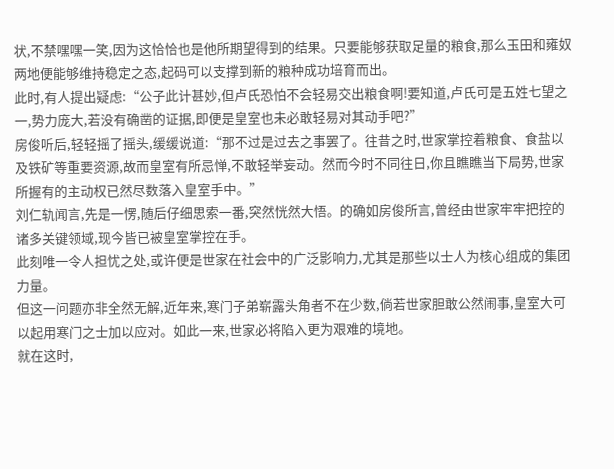状,不禁嘿嘿一笑,因为这恰恰也是他所期望得到的结果。只要能够获取足量的粮食,那么玉田和雍奴两地便能够维持稳定之态,起码可以支撑到新的粮种成功培育而出。
此时,有人提出疑虑:“公子此计甚妙,但卢氏恐怕不会轻易交出粮食啊!要知道,卢氏可是五姓七望之一,势力庞大,若没有确凿的证据,即便是皇室也未必敢轻易对其动手吧?”
房俊听后,轻轻摇了摇头,缓缓说道:“那不过是过去之事罢了。往昔之时,世家掌控着粮食、食盐以及铁矿等重要资源,故而皇室有所忌惮,不敢轻举妄动。然而今时不同往日,你且瞧瞧当下局势,世家所握有的主动权已然尽数落入皇室手中。”
刘仁轨闻言,先是一愣,随后仔细思索一番,突然恍然大悟。的确如房俊所言,曾经由世家牢牢把控的诸多关键领域,现今皆已被皇室掌控在手。
此刻唯一令人担忧之处,或许便是世家在社会中的广泛影响力,尤其是那些以士人为核心组成的集团力量。
但这一问题亦非全然无解,近年来,寒门子弟崭露头角者不在少数,倘若世家胆敢公然闹事,皇室大可以起用寒门之士加以应对。如此一来,世家必将陷入更为艰难的境地。
就在这时,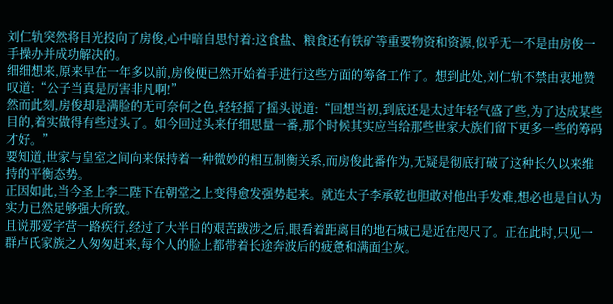刘仁轨突然将目光投向了房俊,心中暗自思忖着:这食盐、粮食还有铁矿等重要物资和资源,似乎无一不是由房俊一手操办并成功解决的。
细细想来,原来早在一年多以前,房俊便已然开始着手进行这些方面的筹备工作了。想到此处,刘仁轨不禁由衷地赞叹道:“公子当真是厉害非凡啊!”
然而此刻,房俊却是满脸的无可奈何之色,轻轻摇了摇头说道:“回想当初,到底还是太过年轻气盛了些,为了达成某些目的,着实做得有些过头了。如今回过头来仔细思量一番,那个时候其实应当给那些世家大族们留下更多一些的筹码才好。”
要知道,世家与皇室之间向来保持着一种微妙的相互制衡关系,而房俊此番作为,无疑是彻底打破了这种长久以来维持的平衡态势。
正因如此,当今圣上李二陛下在朝堂之上变得愈发强势起来。就连太子李承乾也胆敢对他出手发难,想必也是自认为实力已然足够强大所致。
且说那爱字营一路疾行,经过了大半日的艰苦跋涉之后,眼看着距离目的地石城已是近在咫尺了。正在此时,只见一群卢氏家族之人匆匆赶来,每个人的脸上都带着长途奔波后的疲惫和满面尘灰。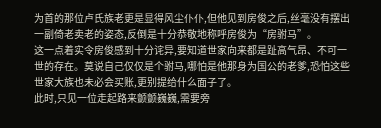为首的那位卢氏族老更是显得风尘仆仆,但他见到房俊之后,丝毫没有摆出一副倚老卖老的姿态,反倒是十分恭敬地称呼房俊为“房驸马”。
这一点着实令房俊感到十分诧异,要知道世家向来都是趾高气昂、不可一世的存在。莫说自己仅仅是个驸马,哪怕是他那身为国公的老爹,恐怕这些世家大族也未必会买账,更别提给什么面子了。
此时,只见一位走起路来颤颤巍巍,需要旁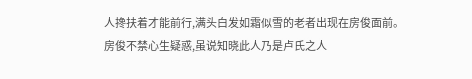人搀扶着才能前行,满头白发如霜似雪的老者出现在房俊面前。
房俊不禁心生疑惑,虽说知晓此人乃是卢氏之人